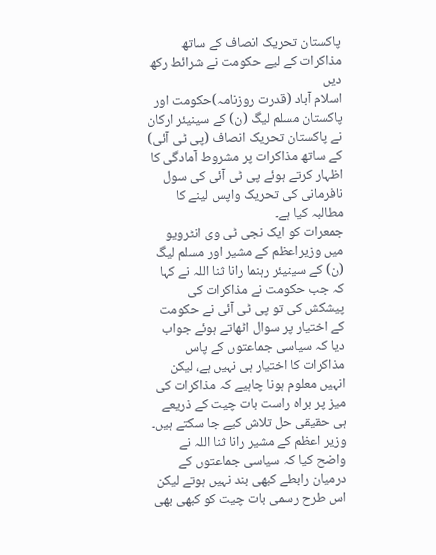پاکستان تحریک انصاف کے ساتھ مذاکرات کے لیے حکومت نے شرائط رکھ دیں
اسلام آباد (قدرت روزنامہ)حکومت اور پاکستان مسلم لیگ (ن) کے سینیئر ارکان نے پاکستان تحریک انصاف (پی ٹی آئی) کے ساتھ مذاکرات پر مشروط آمادگی کا اظہار کرتے ہوئے پی ٹی آئی کی سول نافرمانی کی تحریک واپس لینے کا مطالبہ کیا ہے۔
جمعرات کو ایک نجی ٹی وی انٹرویو میں وزیراعظم کے مشیر اور مسلم لیگ (ن) کے سینیئر رہنما رانا ثنا اللہ نے کہا کہ جب حکومت نے مذاکرات کی پیشکش کی تو پی ٹی آئی نے حکومت کے اختیار پر سوال اٹھاتے ہوئے جواب دیا کہ سیاسی جماعتوں کے پاس مذاکرات کا اختیار ہی نہیں ہے، لیکن انہیں معلوم ہونا چاہیے کہ مذاکرات کی میز پر براہ راست بات چیت کے ذریعے ہی حقیقی حل تلاش کیے جا سکتے ہیں۔
وزیر اعظم کے مشیر رانا ثنا اللہ نے واضح کیا کہ سیاسی جماعتوں کے درمیان رابطے کبھی بند نہیں ہوتے لیکن اس طرح رسمی بات چیت کو کبھی بھی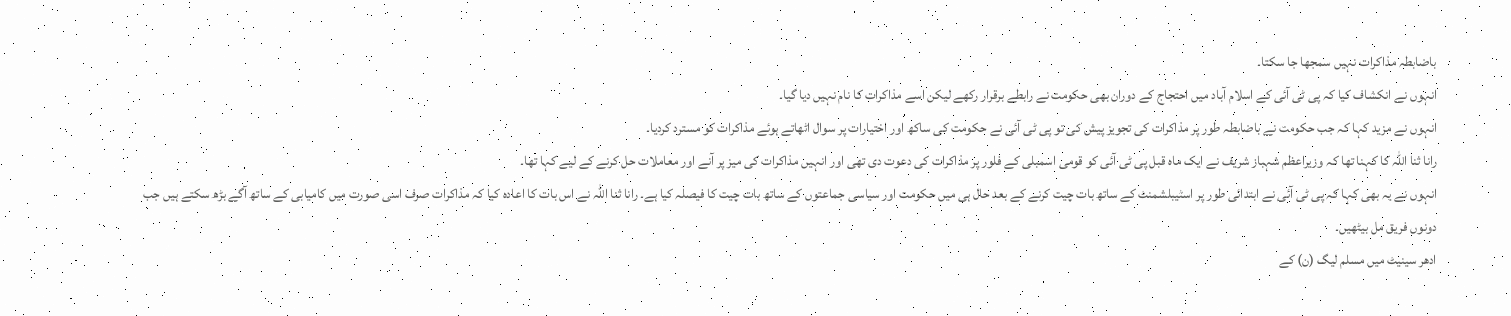باضابطہ مذاکرات نہیں سمجھا جا سکتا۔
انہوں نے انکشاف کیا کہ پی ٹی آئی کے اسلام آباد میں احتجاج کے دوران بھی حکومت نے رابطے برقرار رکھے لیکن اسے مذاکرات کا نام نہیں دیا گیا۔
انہوں نے مزید کہا کہ جب حکومت نے باضابطہ طور پر مذاکرات کی تجویز پیش کی تو پی ٹی آئی نے حکومت کی ساکھ اور اختیارات پر سوال اٹھاتے ہوئے مذاکرات کو مسترد کردیا۔
رانا ثنا اللہ کا کہنا تھا کہ وزیراعظم شہباز شریف نے ایک ماہ قبل پی ٹی آئی کو قومی اسمبلی کے فلور پر مذاکرات کی دعوت دی تھی اور انہیں مذاکرات کی میز پر آنے اور معاملات حل کرنے کے لیے کہا تھا۔
انہوں نے یہ بھی کہا کہ پی ٹی آئی نے ابتدائی طور پر اسٹیبلشمنٹ کے ساتھ بات چیت کرنے کے بعد حال ہی میں حکومت اور سیاسی جماعتوں کے ساتھ بات چیت کا فیصلہ کیا ہے۔ رانا ثنا اللہ نے اس بات کا اعادہ کیا کہ مذاکرات صرف اسی صورت میں کامیابی کے ساتھ آگے بڑھ سکتے ہیں جب دونوں فریق مل بیٹھیں۔
ادھر سینیٹ میں مسلم لیگ (ن) کے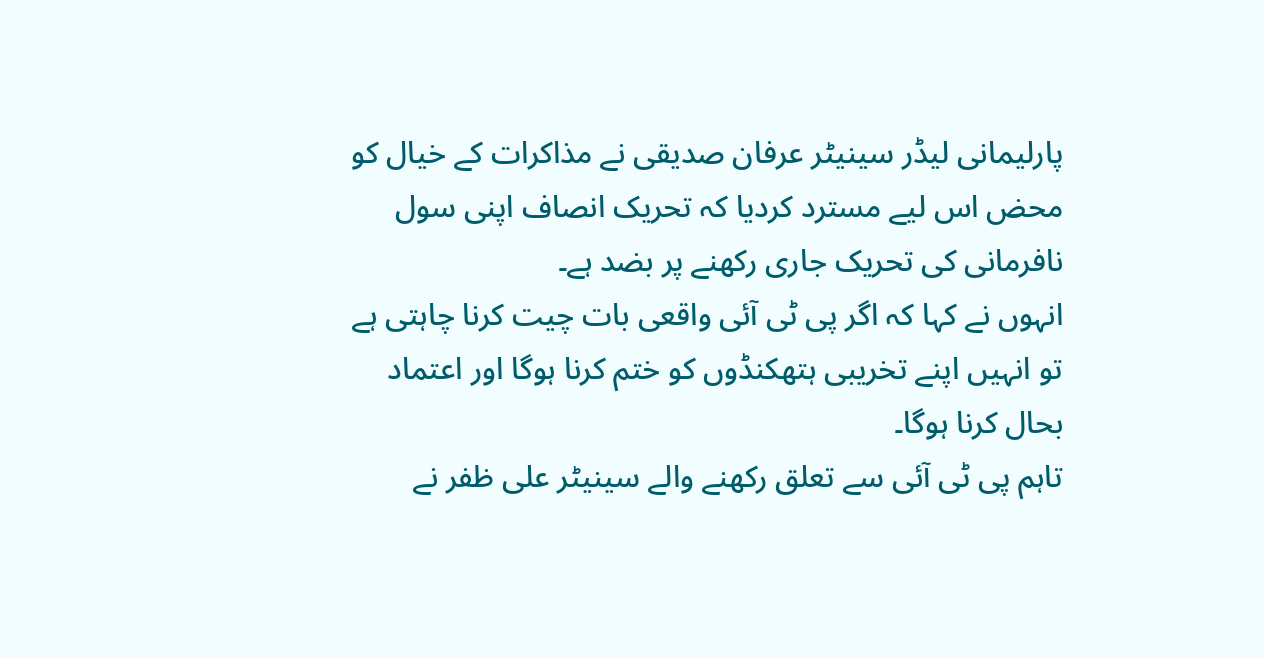پارلیمانی لیڈر سینیٹر عرفان صدیقی نے مذاکرات کے خیال کو محض اس لیے مسترد کردیا کہ تحریک انصاف اپنی سول نافرمانی کی تحریک جاری رکھنے پر بضد ہے۔
انہوں نے کہا کہ اگر پی ٹی آئی واقعی بات چیت کرنا چاہتی ہے تو انہیں اپنے تخریبی ہتھکنڈوں کو ختم کرنا ہوگا اور اعتماد بحال کرنا ہوگا۔
تاہم پی ٹی آئی سے تعلق رکھنے والے سینیٹر علی ظفر نے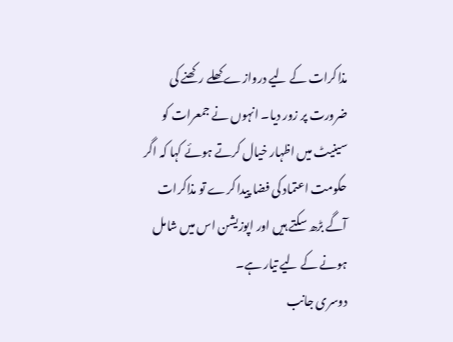مذاکرات کے لیے دروازے کھلے رکھنے کی ضرورت پر زور دیا۔ انہوں نے جمعرات کو سینیٹ میں اظہار خیال کرتے ہوئے کہا کہ اگر حکومت اعتماد کی فضا پیدا کرے تو مذاکرات آگے بڑھ سکتے ہیں اور اپوزیشن اس میں شامل ہونے کے لیے تیار ہے۔
دوسری جانب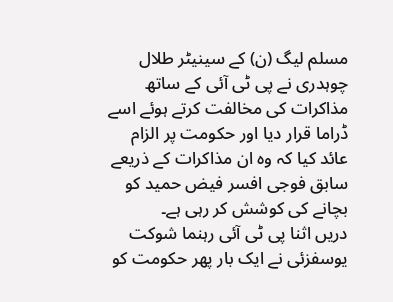مسلم لیگ (ن) کے سینیٹر طلال چوہدری نے پی ٹی آئی کے ساتھ مذاکرات کی مخالفت کرتے ہوئے اسے ڈراما قرار دیا اور حکومت پر الزام عائد کیا کہ وہ ان مذاکرات کے ذریعے سابق فوجی افسر فیض حمید کو بچانے کی کوشش کر رہی ہے۔
دریں اثنا پی ٹی آئی رہنما شوکت یوسفزئی نے ایک بار پھر حکومت کو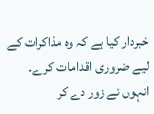خبردار کیا ہے کہ وہ مذاکرات کے لیے ضروری اقدامات کرے۔ انہوں نے زور دے کر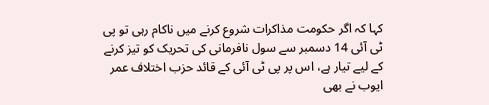کہا کہ اگر حکومت مذاکرات شروع کرنے میں ناکام رہی تو پی ٹی آئی 14 دسمبر سے سول نافرمانی کی تحریک کو تیز کرنے کے لیے تیار ہے، اس پر پی ٹی آئی کے قائد حزب اختلاف عمر ایوب نے بھی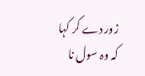زور دے کر کہا کہ وہ سول نا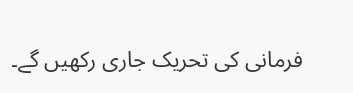فرمانی کی تحریک جاری رکھیں گے۔